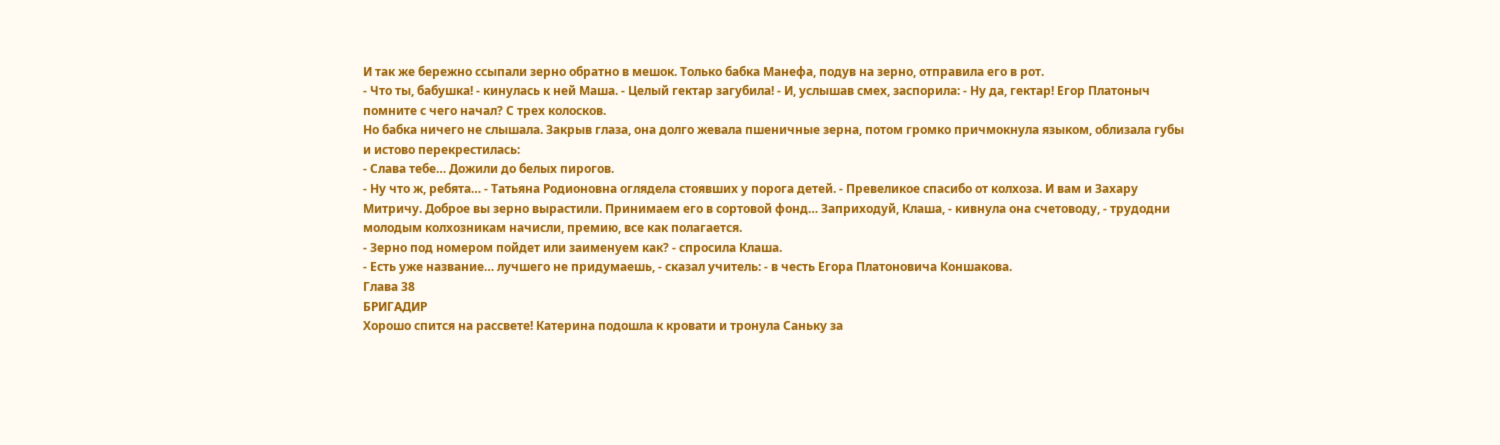И так же бережно ссыпали зерно обратно в мешок. Только бабка Манефа, подув на зерно, отправила его в рот.
- Что ты, бабушка! - кинулась к ней Маша. - Целый гектар загубила! - И, услышав смех, заспорила: - Ну да, гектар! Егор Платоныч помните с чего начал? С трех колосков.
Но бабка ничего не слышала. Закрыв глаза, она долго жевала пшеничные зерна, потом громко причмокнула языком, облизала губы и истово перекрестилась:
- Слава тебе… Дожили до белых пирогов.
- Ну что ж, ребята… - Татьяна Родионовна оглядела стоявших у порога детей. - Превеликое спасибо от колхоза. И вам и Захару Митричу. Доброе вы зерно вырастили. Принимаем его в сортовой фонд… Заприходуй, Клаша, - кивнула она счетоводу, - трудодни молодым колхозникам начисли, премию, все как полагается.
- Зерно под номером пойдет или заименуем как? - спросила Клаша.
- Есть уже название… лучшего не придумаешь, - сказал учитель: - в честь Егора Платоновича Коншакова.
Глава 38
БРИГАДИР
Хорошо спится на рассвете! Катерина подошла к кровати и тронула Саньку за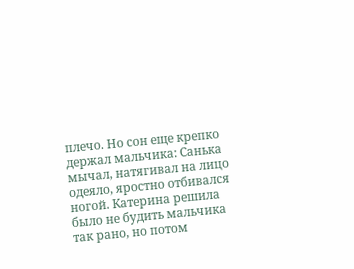плечо. Но сон еще крепко держал мальчика: Санька мычал, натягивал на лицо одеяло, яростно отбивался ногой. Катерина решила было не будить мальчика так рано, но потом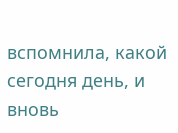вспомнила, какой сегодня день, и вновь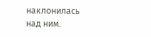наклонилась над ним.